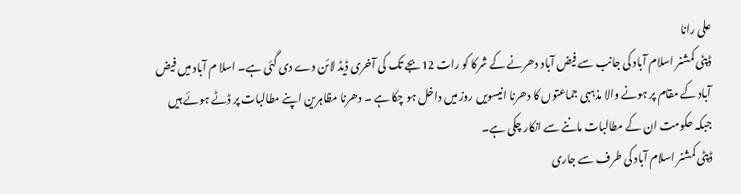علی رانا
ڈپٹی کمشنر اسلام آباد کی جانب سے فیض آباد دھرنے کے شرکا کو رات 12بجے تک کی آخری ڈیڈ لائن دے دی گئی ہے۔ اسلا م آباد میں فیض آباد کے مقام پر ہونے والا مذہبی جماعتوں کا دھرنا انیسویں روز میں داخل ہو چکا ہے ۔ دھرنا مظاہرین اپنے مطالبات پر ڈٹے ہوئے ہیں جبکہ حکومت ان کے مطالبات ماننے سے انکار چکی ہے۔
ڈپٹی کمشنر اسلام آباد کی طرف سے جاری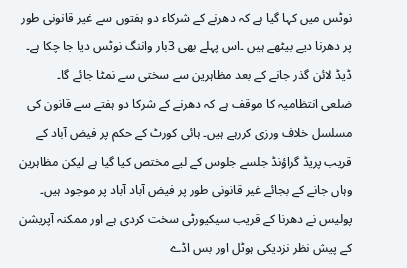نوٹس میں کہا گیا ہے کہ دھرنے کے شرکاء دو ہفتوں سے غیر قانونی طور پر دھرنا دیے بیٹھے ہیں ۔اس پہلے بھی 3بار واننگ نوٹس دیا جا چکا ہے۔ ڈیڈ لائن گذر جانے کے بعد مظاہرین سے سختی سے نمٹا جائے گا۔
ضلعی انتظامیہ کا موقف ہے کہ دھرنے کے شرکا دو ہفتے سے قانون کی مسلسل خلاف ورزی کررہے ہیں۔ ہائی کورٹ کے حکم پر فیض آباد کے قریب پریڈ گراؤنڈ جلسے جلوس کے لیے مختص کیا گیا ہے لیکن مظاہرین وہاں جانے کے بجائے غیر قانونی طور پر فیض آباد آباد پر موجود ہیں۔
پولیس نے دھرنا کے قریب سیکیورٹی سخت کردی ہے اور ممکنہ آپریشن کے پیش نظر نزدیکی ہوٹل اور بس اڈے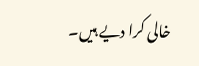خالی کرا دیے ہیں۔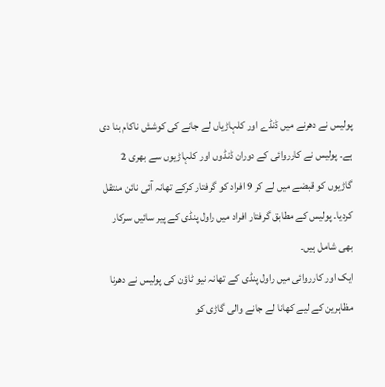پولیس نے دھرنے میں ڈنڈے اور کلہاڑیاں لے جانے کی کوشش ناکام بنا دی ہے۔ پولیس نے کارروائی کے دوران ڈنڈوں اور کلہاڑیوں سے بھری 2 گاڑیوں کو قبضے میں لے کر 9 افراد کو گرفتار کرکے تھانہ آئی نائن منتقل کردیا۔ پولیس کے مطابق گرفتار افراد میں راول پنڈی کے پیر سائیں سرکار بھی شامل ہیں۔
ایک اور کارروائی میں راول پنڈی کے تھانہ نیو ٹاؤن کی پولیس نے دھرنا مظاہرین کے لیے کھانا لے جانے والی گاڑی کو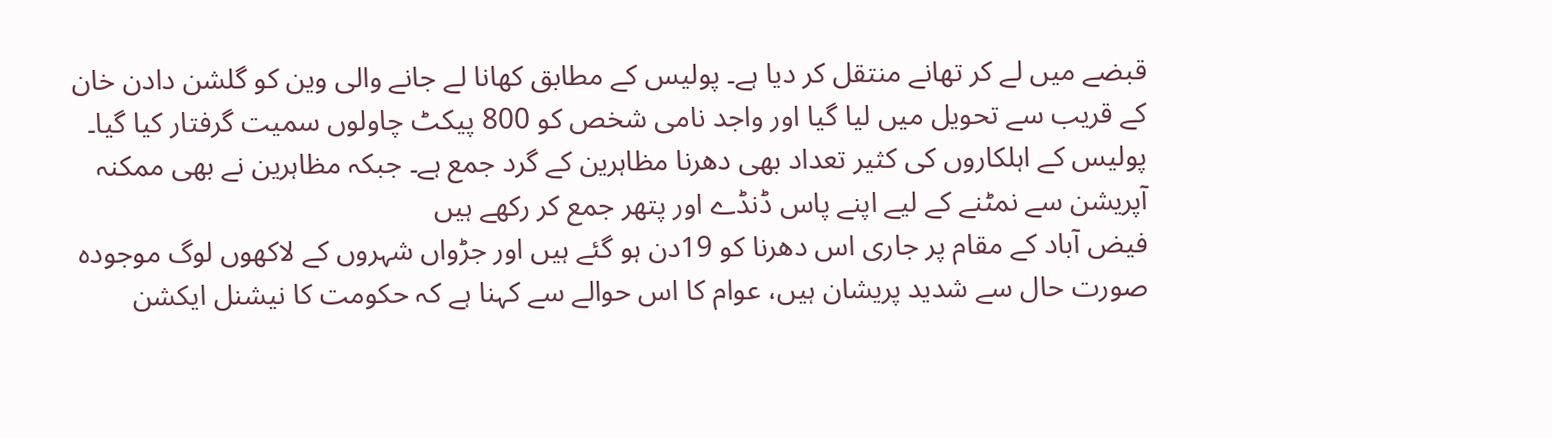قبضے میں لے کر تھانے منتقل کر دیا ہے۔ پولیس کے مطابق کھانا لے جانے والی وین کو گلشن دادن خان کے قریب سے تحویل میں لیا گیا اور واجد نامی شخص کو 800 پیکٹ چاولوں سمیت گرفتار کیا گیا۔
پولیس کے اہلکاروں کی کثیر تعداد بھی دھرنا مظاہرین کے گرد جمع ہے۔ جبکہ مظاہرین نے بھی ممکنہ آپریشن سے نمٹنے کے لیے اپنے پاس ڈنڈے اور پتھر جمع کر رکھے ہیں
فیض آباد کے مقام پر جاری اس دھرنا کو 19دن ہو گئے ہیں اور جڑواں شہروں کے لاکھوں لوگ موجودہ صورت حال سے شديد پریشان ہیں، عوام کا اس حوالے سے کہنا ہے کہ حکومت کا نیشنل ایکشن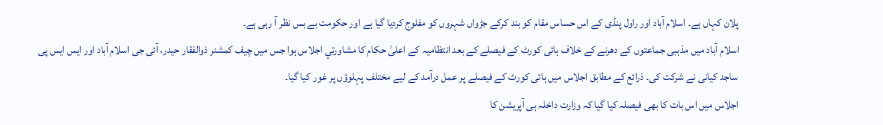پلان کہاں ہے۔ اسلام آباد اور راول پنڈی کے اس حساس مقام کو بند کرکے جڑواں شہروں کو مفلوج کردیا گیا ہے اور حکومت بے بس نظر آ رہی ہے۔
اسلام آباد میں مذہبی جماعتوں کے دھرنے کے خلاف ہائی کورٹ کے فیصلے کے بعد انتظامیہ کے اعلیٰ حکام کا مشاورتي اجلاس ہوا جس میں چیف کمشنر ذوالفقار حیدر، آئی جی اسلام آباد اور ایس ایس پی ساجد کیانی نے شرکت کی۔ ذرائع کے مطابق اجلاس میں ہائی کورٹ کے فیصلے پر عمل درآمد کے لیے مختلف پہلوؤں پر غور کیا گیا۔
اجلاس میں اس بات کا بھی فیصلہ کیا گیا کہ وزارت داخلہ ہی آپریشن کا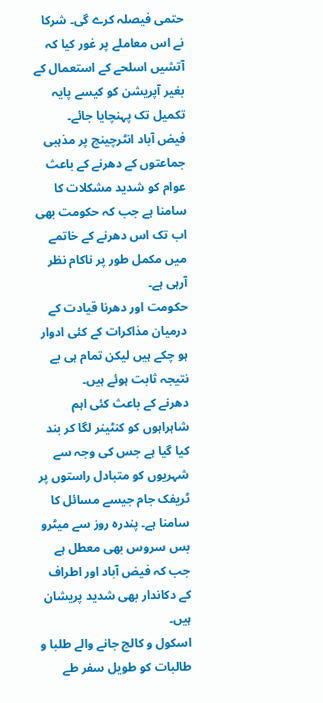حتمی فیصلہ کرے گی۔ شرکا نے اس معاملے پر غور کیا کہ آتشیں اسلحے کے استعمال کے بغیر آپریشن کو کیسے پایہ تکمیل تک پہنچایا جائے۔
فیض آباد انٹرچینج پر مذہبی جماعتوں کے دھرنے کے باعث عوام کو شديد مشکلات کا سامنا ہے جب کہ حکومت بھی اب تک اس دھرنے کے خاتمے میں مکمل طور پر ناکام نظر آرہی ہے۔
حکومت اور دھرنا قیادت کے درمیان مذاكرات کے کئی ادوار ہو چکے ہیں لیکن تمام ہی بے نتیجہ ثابت ہوئے ہیں۔
دھرنے کے باعث کئی اہم شاہراہوں کو کنٹینر لگا کر بند کیا گیا ہے جس کی وجہ سے شہریوں کو متبادل راستوں پر ٹریفک جام جیسے مسائل کا سامنا ہے۔ پندرہ روز سے میٹرو بس سروس بھی معطل ہے جب کہ فیض آباد اور اطراف کے دکاندار بھی شديد پریشان ہیں۔
اسکول و کالج جانے والے طلبا و طالبات کو طویل سفر طے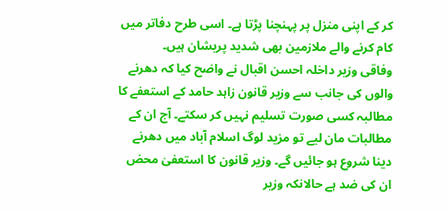کر کے اپنی منزل پر پہنچنا پڑتا ہے۔ اسی طرح دفاتر میں کام کرنے والے ملازمین بھی شديد پریشان ہیں۔
وفاقی وزیر داخلہ احسن اقبال نے واضح کیا کہ دھرنے والوں کی جانب سے وزیر قانون زاہد حامد کے استعفے کا مطالبہ کسی صورت تسلیم نہیں کر سکتے۔ آج ان کے مطالبات مان لیے تو مزید لوگ اسلام آباد میں دھرنے دینا شروع ہو جائیں گے۔ وزیر قانون کا استعفیٰ محض ان کی ضد ہے حالانکہ وزیر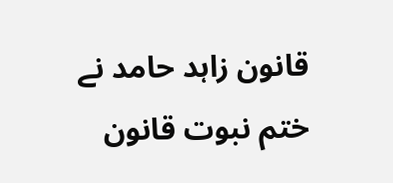قانون زاہد حامد نے ختم نبوت قانون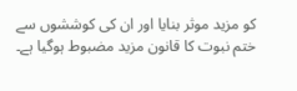کو مزید موثر بنایا اور ان کی کوششوں سے ختم نبوت کا قانون مزید مضبوط ہوگیا ہے۔